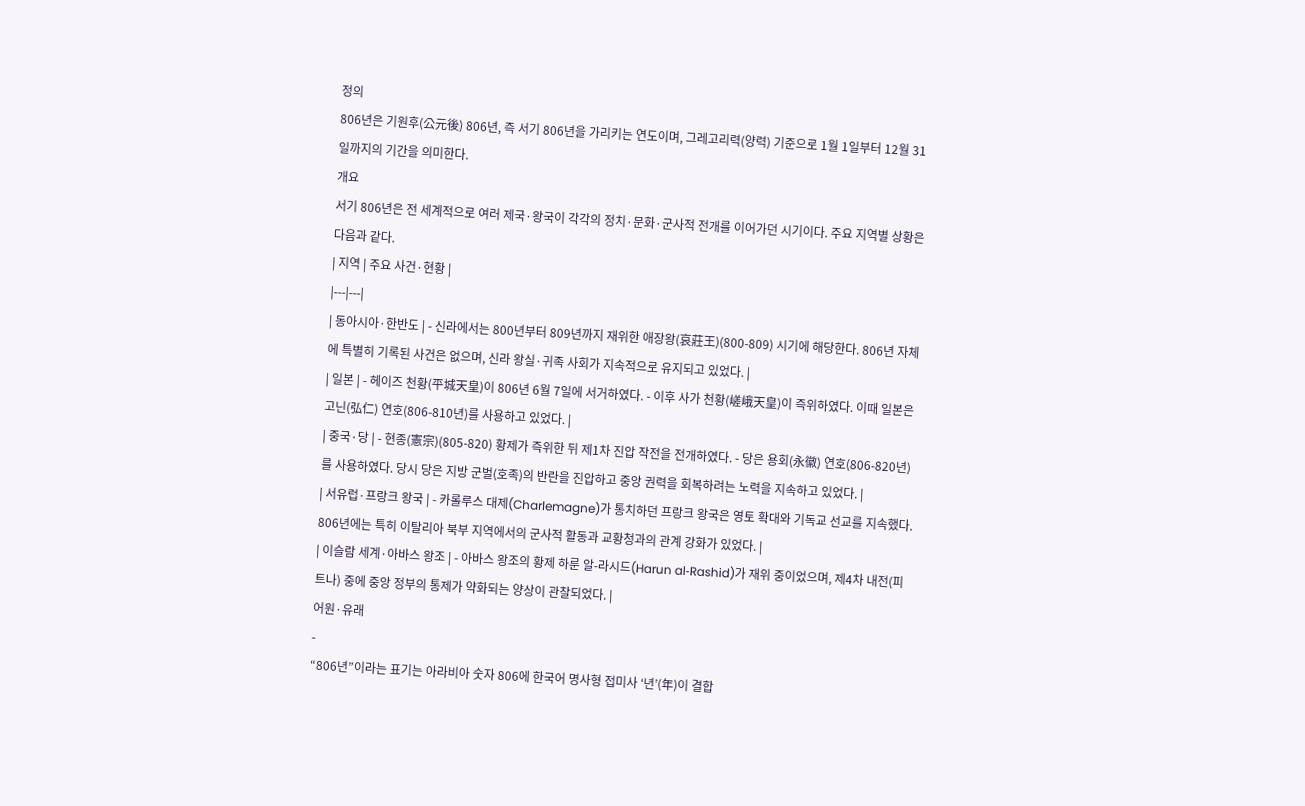정의
806년은 기원후(公元後) 806년, 즉 서기 806년을 가리키는 연도이며, 그레고리력(양력) 기준으로 1월 1일부터 12월 31일까지의 기간을 의미한다.
개요
서기 806년은 전 세계적으로 여러 제국·왕국이 각각의 정치·문화·군사적 전개를 이어가던 시기이다. 주요 지역별 상황은 다음과 같다.
| 지역 | 주요 사건·현황 |
|---|---|
| 동아시아·한반도 | - 신라에서는 800년부터 809년까지 재위한 애장왕(哀莊王)(800‑809) 시기에 해당한다. 806년 자체에 특별히 기록된 사건은 없으며, 신라 왕실·귀족 사회가 지속적으로 유지되고 있었다. |
| 일본 | - 헤이즈 천황(平城天皇)이 806년 6월 7일에 서거하였다. - 이후 사가 천황(嵯峨天皇)이 즉위하였다. 이때 일본은 고닌(弘仁) 연호(806‑810년)를 사용하고 있었다. |
| 중국·당 | - 현종(憲宗)(805‑820) 황제가 즉위한 뒤 제1차 진압 작전을 전개하였다. - 당은 용회(永徽) 연호(806‑820년)를 사용하였다. 당시 당은 지방 군벌(호족)의 반란을 진압하고 중앙 권력을 회복하려는 노력을 지속하고 있었다. |
| 서유럽·프랑크 왕국 | - 카롤루스 대제(Charlemagne)가 통치하던 프랑크 왕국은 영토 확대와 기독교 선교를 지속했다. 806년에는 특히 이탈리아 북부 지역에서의 군사적 활동과 교황청과의 관계 강화가 있었다. |
| 이슬람 세계·아바스 왕조 | - 아바스 왕조의 황제 하룬 알-라시드(Harun al‑Rashid)가 재위 중이었으며, 제4차 내전(피트나) 중에 중앙 정부의 통제가 약화되는 양상이 관찰되었다. |
어원·유래
-
“806년”이라는 표기는 아라비아 숫자 806에 한국어 명사형 접미사 ‘년’(年)이 결합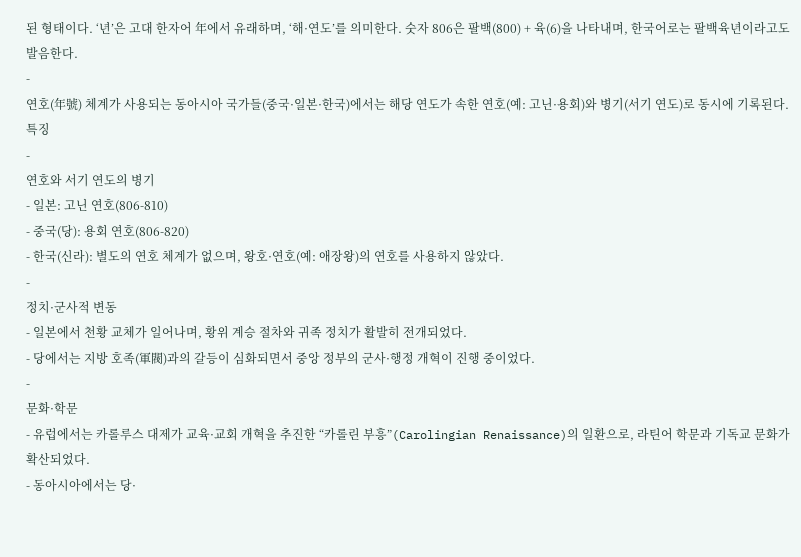된 형태이다. ‘년’은 고대 한자어 年에서 유래하며, ‘해·연도’를 의미한다. 숫자 806은 팔백(800) + 육(6)을 나타내며, 한국어로는 팔백육년이라고도 발음한다.
-
연호(年號) 체계가 사용되는 동아시아 국가들(중국·일본·한국)에서는 해당 연도가 속한 연호(예: 고닌·용회)와 병기(서기 연도)로 동시에 기록된다.
특징
-
연호와 서기 연도의 병기
- 일본: 고닌 연호(806‑810)
- 중국(당): 용회 연호(806‑820)
- 한국(신라): 별도의 연호 체계가 없으며, 왕호·연호(예: 애장왕)의 연호를 사용하지 않았다.
-
정치·군사적 변동
- 일본에서 천황 교체가 일어나며, 황위 계승 절차와 귀족 정치가 활발히 전개되었다.
- 당에서는 지방 호족(軍閥)과의 갈등이 심화되면서 중앙 정부의 군사·행정 개혁이 진행 중이었다.
-
문화·학문
- 유럽에서는 카롤루스 대제가 교육·교회 개혁을 추진한 “카롤린 부흥”(Carolingian Renaissance)의 일환으로, 라틴어 학문과 기독교 문화가 확산되었다.
- 동아시아에서는 당·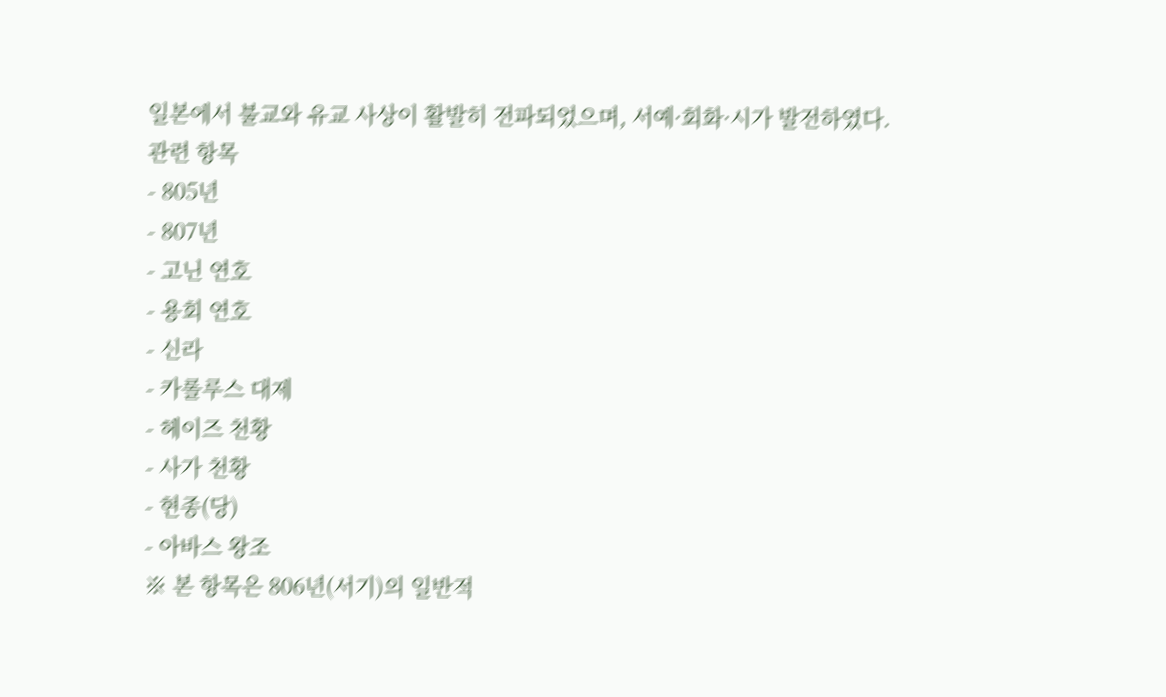일본에서 불교와 유교 사상이 활발히 전파되었으며, 서예·회화·시가 발전하였다.
관련 항목
- 805년
- 807년
- 고닌 연호
- 용회 연호
- 신라
- 카롤루스 대제
- 헤이즈 천황
- 사가 천황
- 현종(당)
- 아바스 왕조
※ 본 항목은 806년(서기)의 일반적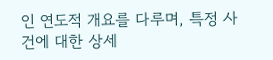인 연도적 개요를 다루며, 특정 사건에 대한 상세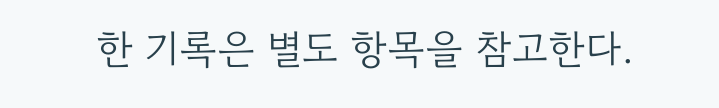한 기록은 별도 항목을 참고한다.